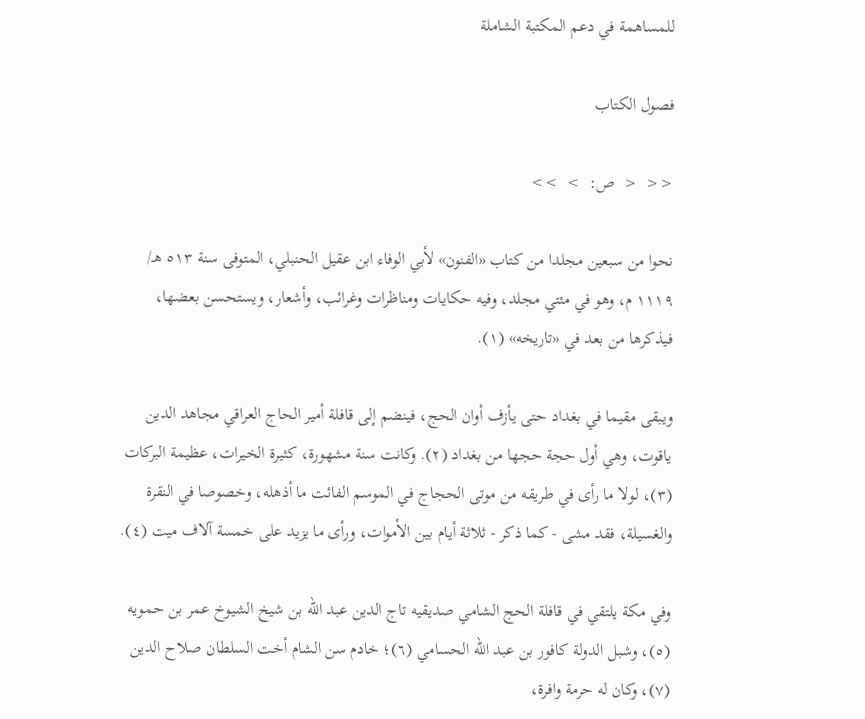للمساهمة في دعم المكتبة الشاملة

فصول الكتاب

<<  <  ص:  >  >>

نحوا من سبعين مجلدا من كتاب «الفنون» لأبي الوفاء ابن عقيل الحنبلي، المتوفى سنة ٥١٣ هـ/ ١١١٩ م، وهو في مئتي مجلد، وفيه حكايات ومناظرات وغرائب، وأشعار، ويستحسن بعضها، فيذكرها من بعد في «تاريخه» (١).

ويبقى مقيما في بغداد حتى يأزف أوان الحج، فينضم إلى قافلة أمير الحاج العراقي مجاهد الدين ياقوت، وهي أول حجة حجها من بغداد (٢). وكانت سنة مشهورة، كثيرة الخيرات، عظيمة البركات (٣)، لولا ما رأى في طريقه من موتى الحجاج في الموسم الفائت ما أذهله، وخصوصا في النقرة والغسيلة، فقد مشى - كما ذكر - ثلاثة أيام بين الأموات، ورأى ما يزيد على خمسة آلاف ميت (٤).

وفي مكة يلتقي في قافلة الحج الشامي صديقيه تاج الدين عبد الله بن شيخ الشيوخ عمر بن حمويه (٥)، وشبل الدولة كافور بن عبد الله الحسامي (٦)؛ خادم سن الشام أخت السلطان صلاح الدين (٧)، وكان له حرمة وافرة،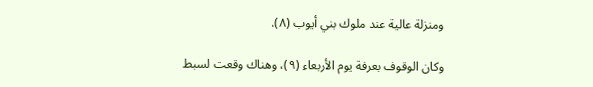ومنزلة عالية عند ملوك بني أيوب (٨).

وكان الوقوف بعرفة يوم الأربعاء (٩)، وهناك وقعت لسبط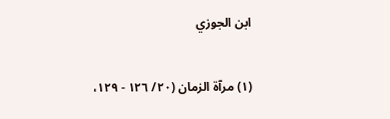ابن الجوزي


(١) مرآة الزمان (٢٠/ ١٢٦ - ١٢٩،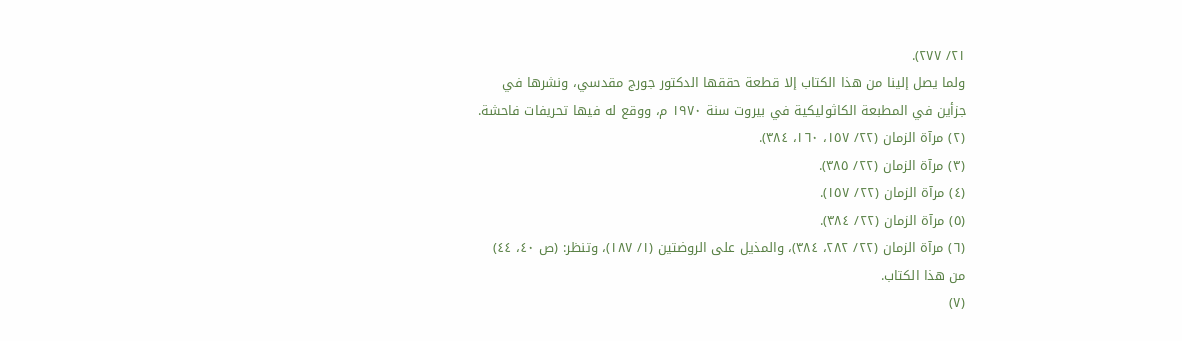٢١/ ٢٧٧).
ولما يصل إلينا من هذا الكتاب إلا قطعة حققها الدكتور جورج مقدسي، ونشرها في جزأين في المطبعة الكاثوليكية في بيروت سنة ١٩٧٠ م، ووقع له فيها تحريفات فاحشة.
(٢) مرآة الزمان (٢٢/ ١٥٧، ١٦٠، ٣٨٤).
(٣) مرآة الزمان (٢٢/ ٣٨٥).
(٤) مرآة الزمان (٢٢/ ١٥٧).
(٥) مرآة الزمان (٢٢/ ٣٨٤).
(٦) مرآة الزمان (٢٢/ ٢٨٢، ٣٨٤)، والمذيل على الروضتين (١/ ١٨٧)، وتنظر: (ص ٤٠، ٤٤) من هذا الكتاب.
(٧)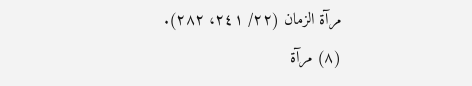مرآة الزمان (٢٢/ ٢٤١، ٢٨٢).
(٨) مرآة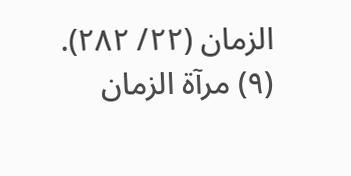الزمان (٢٢/ ٢٨٢).
(٩) مرآة الزمان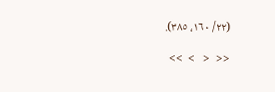(٢٢/ ١٦٠، ٣٨٥).

<<  <   >  >>